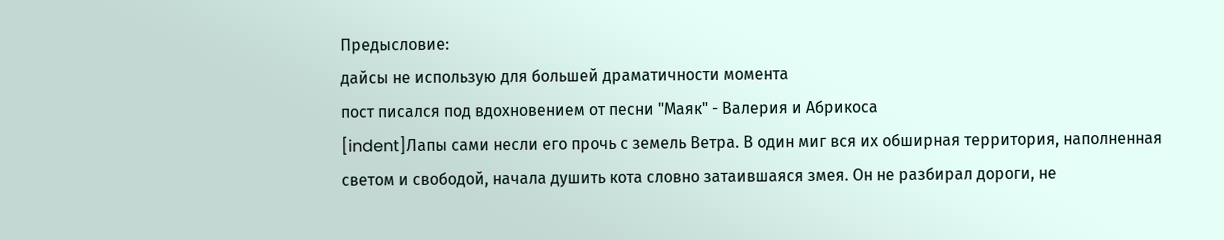Предысловие:
дайсы не использую для большей драматичности момента
пост писался под вдохновением от песни "Маяк" - Валерия и Абрикоса
[indent]Лапы сами несли его прочь с земель Ветра. В один миг вся их обширная территория, наполненная светом и свободой, начала душить кота словно затаившаяся змея. Он не разбирал дороги, не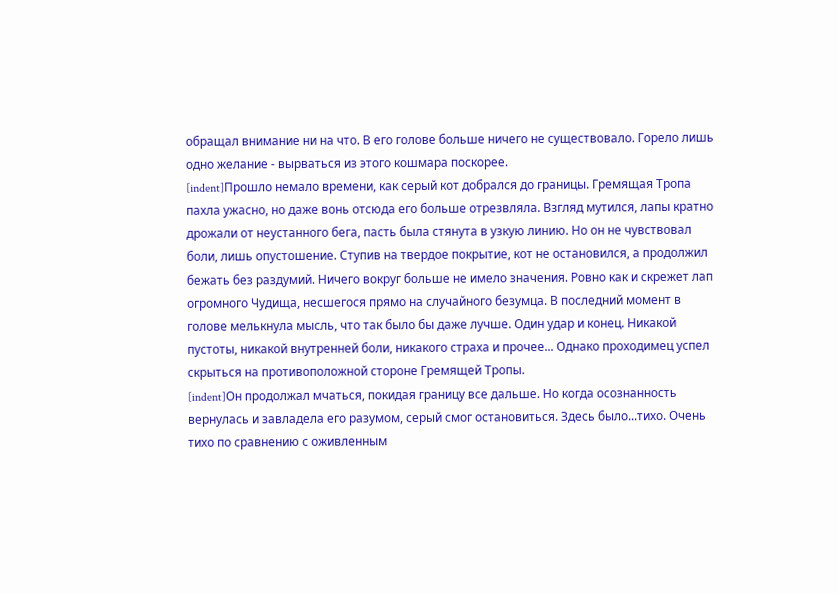обращал внимание ни на что. В его голове больше ничего не существовало. Горело лишь одно желание - вырваться из этого кошмара поскорее.
[indent]Прошло немало времени, как серый кот добрался до границы. Гремящая Тропа пахла ужасно, но даже вонь отсюда его больше отрезвляла. Взгляд мутился, лапы кратно дрожали от неустанного бега, пасть была стянута в узкую линию. Но он не чувствовал боли, лишь опустошение. Ступив на твердое покрытие, кот не остановился, а продолжил бежать без раздумий. Ничего вокруг больше не имело значения. Ровно как и скрежет лап огромного Чудища, несшегося прямо на случайного безумца. В последний момент в голове мелькнула мысль, что так было бы даже лучше. Один удар и конец. Никакой пустоты, никакой внутренней боли, никакого страха и прочее... Однако проходимец успел скрыться на противоположной стороне Гремящей Тропы.
[indent]Он продолжал мчаться, покидая границу все дальше. Но когда осознанность вернулась и завладела его разумом, серый смог остановиться. Здесь было...тихо. Очень тихо по сравнению с оживленным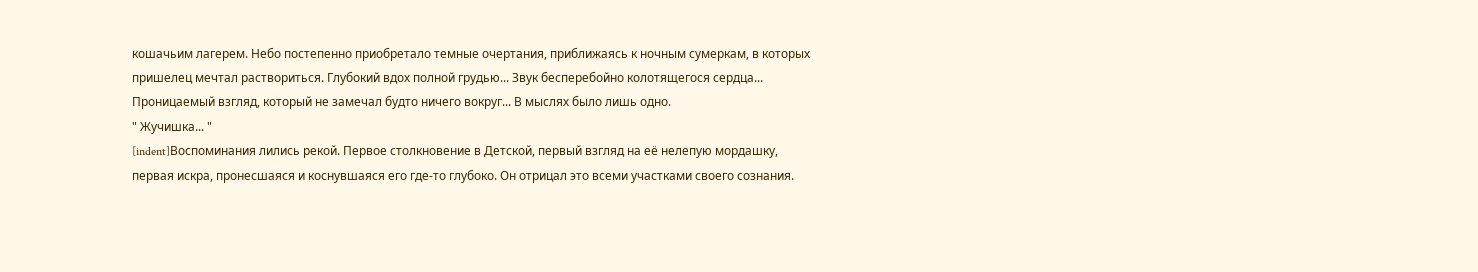кошачьим лагерем. Небо постепенно приобретало темные очертания, приближаясь к ночным сумеркам, в которых пришелец мечтал раствориться. Глубокий вдох полной грудью... Звук бесперебойно колотящегося сердца... Проницаемый взгляд, который не замечал будто ничего вокруг... В мыслях было лишь одно.
" Жучишка... "
[indent]Воспоминания лились рекой. Первое столкновение в Детской, первый взгляд на еë нелепую мордашку, первая искра, пронесшаяся и коснувшаяся его где-то глубоко. Он отрицал это всеми участками своего сознания.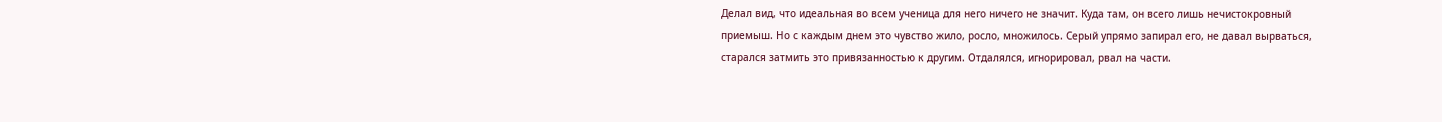Делал вид, что идеальная во всем ученица для него ничего не значит. Куда там, он всего лишь нечистокровный приемыш. Но с каждым днем это чувство жило, росло, множилось. Серый упрямо запирал его, не давал вырваться, старался затмить это привязанностью к другим. Отдалялся, игнорировал, рвал на части.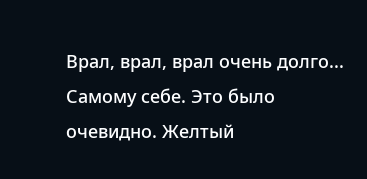Врал, врал, врал очень долго... Самому себе. Это было очевидно. Желтый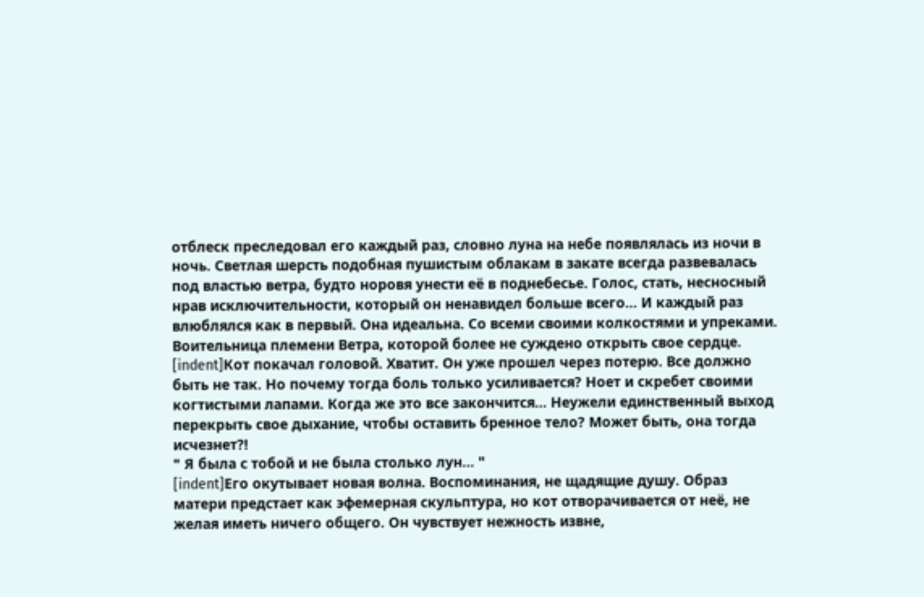отблеск преследовал его каждый раз, словно луна на небе появлялась из ночи в ночь. Светлая шерсть подобная пушистым облакам в закате всегда развевалась под властью ветра, будто норовя унести еë в поднебесье. Голос, стать, несносный нрав исключительности, который он ненавидел больше всего... И каждый раз влюблялся как в первый. Она идеальна. Со всеми своими колкостями и упреками. Воительница племени Ветра, которой более не суждено открыть свое сердце.
[indent]Кот покачал головой. Хватит. Он уже прошел через потерю. Все должно быть не так. Но почему тогда боль только усиливается? Ноет и скребет своими когтистыми лапами. Когда же это все закончится... Неужели единственный выход перекрыть свое дыхание, чтобы оставить бренное тело? Может быть, она тогда исчезнет?!
" Я была с тобой и не была столько лун... "
[indent]Его окутывает новая волна. Воспоминания, не щадящие душу. Образ матери предстает как эфемерная скульптура, но кот отворачивается от неë, не желая иметь ничего общего. Он чувствует нежность извне,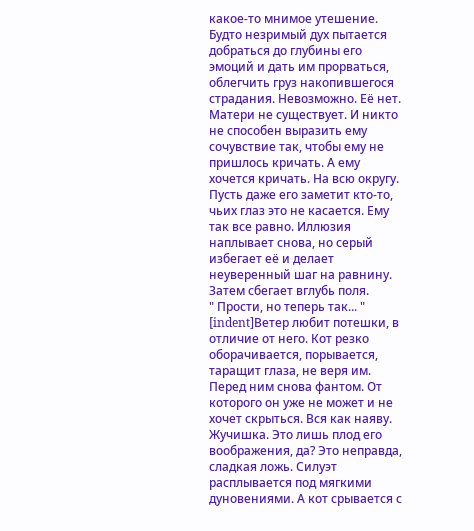какое-то мнимое утешение. Будто незримый дух пытается добраться до глубины его эмоций и дать им прорваться, облегчить груз накопившегося страдания. Невозможно. Еë нет. Матери не существует. И никто не способен выразить ему сочувствие так, чтобы ему не пришлось кричать. А ему хочется кричать. На всю округу. Пусть даже его заметит кто-то, чьих глаз это не касается. Ему так все равно. Иллюзия наплывает снова, но серый избегает еë и делает неуверенный шаг на равнину. Затем сбегает вглубь поля.
" Прости, но теперь так... "
[indent]Ветер любит потешки, в отличие от него. Кот резко оборачивается, порывается, таращит глаза, не веря им. Перед ним снова фантом. От которого он уже не может и не хочет скрыться. Вся как наяву. Жучишка. Это лишь плод его воображения, да? Это неправда, сладкая ложь. Силуэт расплывается под мягкими дуновениями. А кот срывается с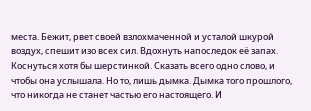места. Бежит, рвет своей взлохмаченной и усталой шкурой воздух, спешит изо всех сил. Вдохнуть напоследок еë запах. Коснуться хотя бы шерстинкой. Сказать всего одно слово, и чтобы она услышала. Но то, лишь дымка. Дымка того прошлого, что никогда не станет частью его настоящего. И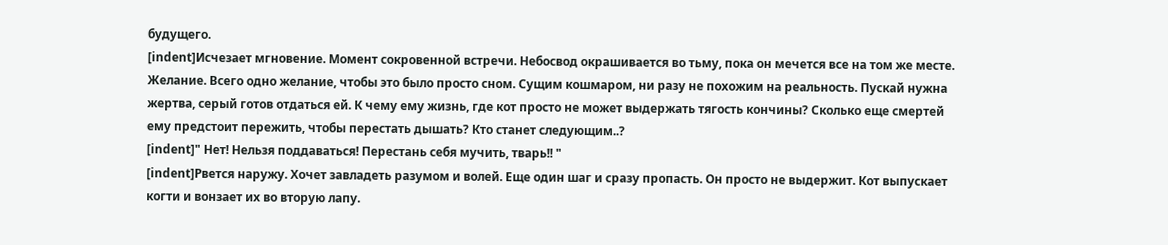будущего.
[indent]Исчезает мгновение. Момент сокровенной встречи. Небосвод окрашивается во тьму, пока он мечется все на том же месте. Желание. Всего одно желание, чтобы это было просто сном. Сущим кошмаром, ни разу не похожим на реальность. Пускай нужна жертва, серый готов отдаться ей. К чему ему жизнь, где кот просто не может выдержать тягость кончины? Сколько еще смертей ему предстоит пережить, чтобы перестать дышать? Кто станет следующим..?
[indent]" Нет! Нельзя поддаваться! Перестань себя мучить, тварь!! "
[indent]Рвется наружу. Хочет завладеть разумом и волей. Еще один шаг и сразу пропасть. Он просто не выдержит. Кот выпускает когти и вонзает их во вторую лапу.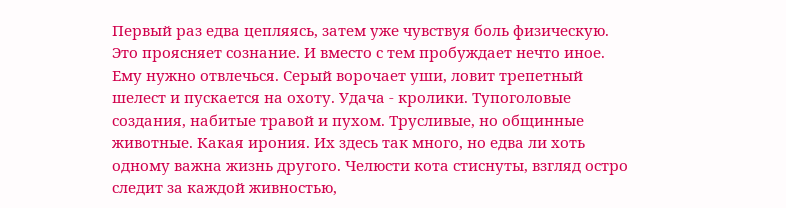Первый раз едва цепляясь, затем уже чувствуя боль физическую. Это проясняет сознание. И вместо с тем пробуждает нечто иное. Ему нужно отвлечься. Серый ворочает уши, ловит трепетный шелест и пускается на охоту. Удача - кролики. Тупоголовые создания, набитые травой и пухом. Трусливые, но общинные животные. Какая ирония. Их здесь так много, но едва ли хоть одному важна жизнь другого. Челюсти кота стиснуты, взгляд остро следит за каждой живностью,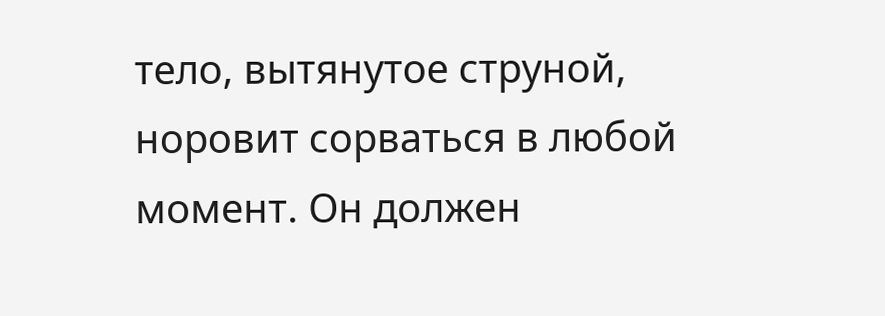тело, вытянутое струной, норовит сорваться в любой момент. Он должен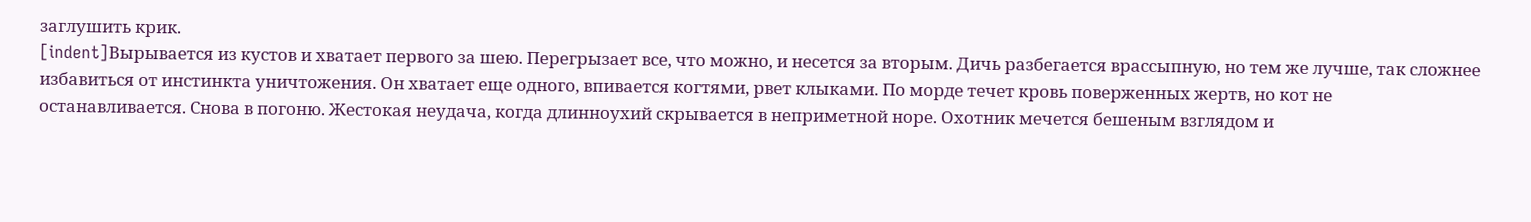заглушить крик.
[indent]Вырывается из кустов и хватает первого за шею. Перегрызает все, что можно, и несется за вторым. Дичь разбегается врассыпную, но тем же лучше, так сложнее избавиться от инстинкта уничтожения. Он хватает еще одного, впивается когтями, рвет клыками. По морде течет кровь поверженных жертв, но кот не останавливается. Снова в погоню. Жестокая неудача, когда длинноухий скрывается в неприметной норе. Охотник мечется бешеным взглядом и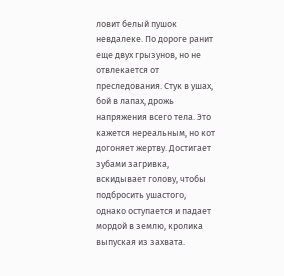ловит белый пушок невдалеке. По дороге ранит еще двух грызунов, но не отвлекается от преследования. Стук в ушах, бой в лапах, дрожь напряжения всего тела. Это кажется нереальным, но кот догоняет жертву. Достигает зубами загривка, вскидывает голову, чтобы подбросить ушастого, однако оступается и падает мордой в землю, кролика выпуская из захвата.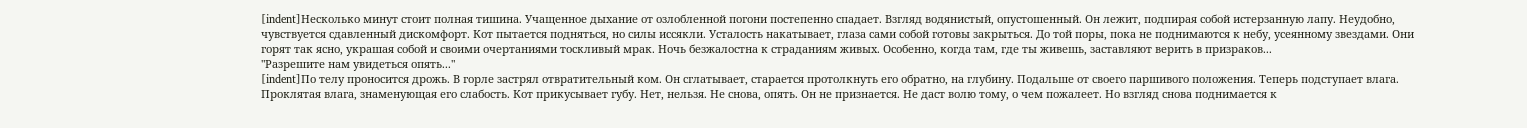[indent]Несколько минут стоит полная тишина. Учащенное дыхание от озлобленной погони постепенно спадает. Взгляд водянистый, опустошенный. Он лежит, подпирая собой истерзанную лапу. Неудобно, чувствуется сдавленный дискомфорт. Кот пытается подняться, но силы иссякли. Усталость накатывает, глаза сами собой готовы закрыться. До той поры, пока не поднимаются к небу, усеянному звездами. Они горят так ясно, украшая собой и своими очертаниями тоскливый мрак. Ночь безжалостна к страданиям живых. Особенно, когда там, где ты живешь, заставляют верить в призраков...
"Разрешите нам увидеться опять..."
[indent]По телу проносится дрожь. В горле застрял отвратительный ком. Он сглатывает, старается протолкнуть его обратно, на глубину. Подальше от своего паршивого положения. Теперь подступает влага. Проклятая влага, знаменующая его слабость. Кот прикусывает губу. Нет, нельзя. Не снова, опять. Он не признается. Не даст волю тому, о чем пожалеет. Но взгляд снова поднимается к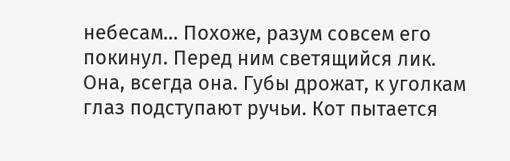небесам... Похоже, разум совсем его покинул. Перед ним светящийся лик. Она, всегда она. Губы дрожат, к уголкам глаз подступают ручьи. Кот пытается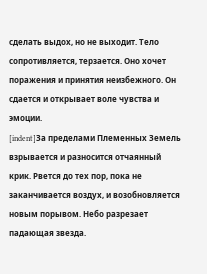сделать выдох, но не выходит. Тело сопротивляется, терзается. Оно хочет поражения и принятия неизбежного. Он сдается и открывает воле чувства и эмоции.
[indent]За пределами Племенных Земель взрывается и разносится отчаянный крик. Рвется до тех пор, пока не заканчивается воздух, и возобновляется новым порывом. Небо разрезает падающая звезда.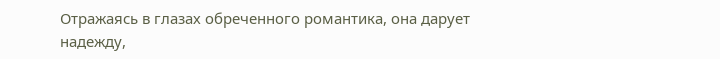Отражаясь в глазах обреченного романтика, она дарует надежду,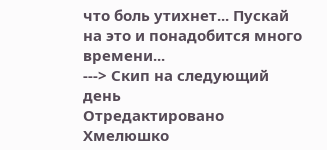что боль утихнет... Пускай на это и понадобится много времени...
---> Скип на следующий день
Отредактировано Хмелюшко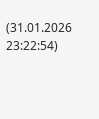(31.01.2026 23:22:54)